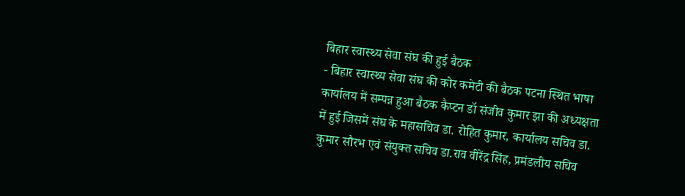बिहार स्वास्थ्य सेवा संघ की हुई बैठक
- बिहार स्वास्थ्य सेवा संघ की कोर कमेटी की बैठक पटना स्थित भाषा कार्यालय में सम्पन्न हुआ बैठक कैप्टन डॉ संजीव कुमार झा की अध्यक्षता में हुई जिसमें संघ के महासचिव डा. रोहित कुमार, कार्यालय सचिव डा. कुमार सौरभ एवं संयुक्त सचिव डा.राव वीरेंद्र सिंह, प्रमंडलीय सचिव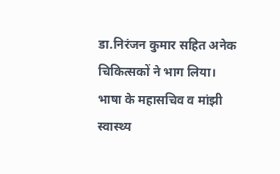डा.निरंजन कुमार सहित अनेक चिकित्सकों ने भाग लिया। भाषा के महासचिव व मांझी स्वास्थ्य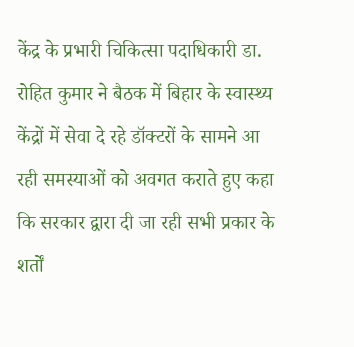केंद्र के प्रभारी चिकित्सा पदाधिकारी डा. रोहित कुमार ने बैठक में बिहार के स्वास्थ्य केंद्रों में सेवा दे रहे डॉक्टरों के सामने आ रही समस्याओं को अवगत कराते हुए कहा कि सरकार द्वारा दी जा रही सभी प्रकार के शर्तों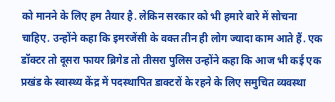को मानने के लिए हम तैयार है. लेकिन सरकार को भी हमारे बारे में सोचना चाहिए. उन्होंने कहा कि इमरजेंसी के वक्त तीन ही लोग ज्यादा काम आते हैं. एक डॉक्टर तो दूसरा फायर ब्रिगेड तो तीसरा पुलिस उन्होंने कहा कि आज भी कई एक प्रखंड के स्वास्थ्य केंद्र में पदस्थापित डाक्टरों के रहने के लिए समुचित व्यवस्था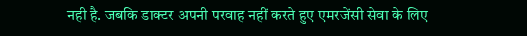नही है. जबकि डाक्टर अपनी परवाह नहीं करते हुए एमरजेंसी सेवा के लिए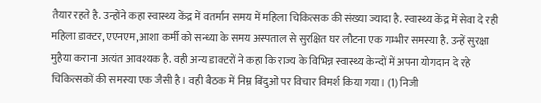तैयार रहते है. उन्होंने कहा स्वास्थ्य केंद्र में वतर्मान समय में महिला चिकित्सक की संख्या ज्यादा है. स्वास्थ्य केंद्र में सेवा दे रही महिला डाक्टर, एएनएम,आशा कर्मी को सन्ध्या के समय अस्पताल से सुरक्षित घर लौटना एक गम्भीर समस्या है. उन्हें सुरक्षा मुहैया कराना अत्यंत आवश्यक है. वही अन्य डाक्टरों ने कहा कि राज्य के विभिन्न स्वास्थ्य केन्दों में अपना योगदान दे रहे चिकित्सकों की समस्या एक जैसी है। वही बैठक में निम्न बिंदुओं पर विचार विमर्श किया गया। (1) निजी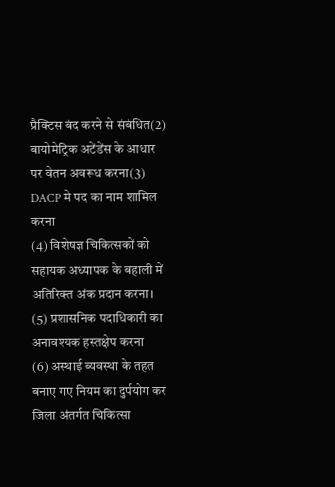प्रैक्टिस बंद करने से संबंधित(2) बायोमेट्रिक अटेंडेंस के आधार पर वेतन अवरूध करना(3) DACP मे पद का नाम शामिल करना
(4) विशेषज्ञ चिकित्सकों को सहायक अध्यापक के बहाली में अतिरिक्त अंक प्रदान करना।
(5) प्रशासनिक पदाधिकारी का अनावश्यक हस्तक्षेप करना
(6) अस्थाई ब्यवस्था के तहत बनाए गए नियम का दुर्पयोग कर जिला अंतर्गत चिकित्सा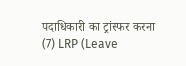पदाधिकारी का ट्रांस्फर करना
(7) LRP (Leave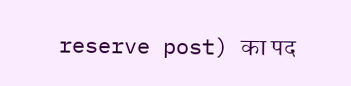reserve post) का पद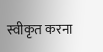स्वीकृत करना